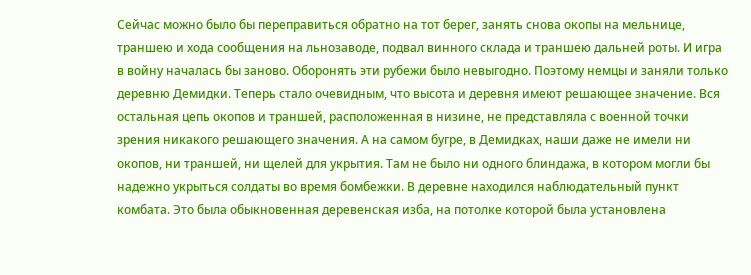Сейчас можно было бы переправиться обратно на тот берег, занять снова окопы на мельнице, траншею и хода сообщения на льнозаводе, подвал винного склада и траншею дальней роты. И игра в войну началась бы заново. Оборонять эти рубежи было невыгодно. Поэтому немцы и заняли только деревню Демидки. Теперь стало очевидным, что высота и деревня имеют решающее значение. Вся остальная цепь окопов и траншей, расположенная в низине, не представляла с военной точки зрения никакого решающего значения. А на самом бугре, в Демидках, наши даже не имели ни окопов, ни траншей, ни щелей для укрытия. Там не было ни одного блиндажа, в котором могли бы надежно укрыться солдаты во время бомбежки. В деревне находился наблюдательный пункт комбата. Это была обыкновенная деревенская изба, на потолке которой была установлена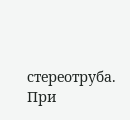стереотруба. При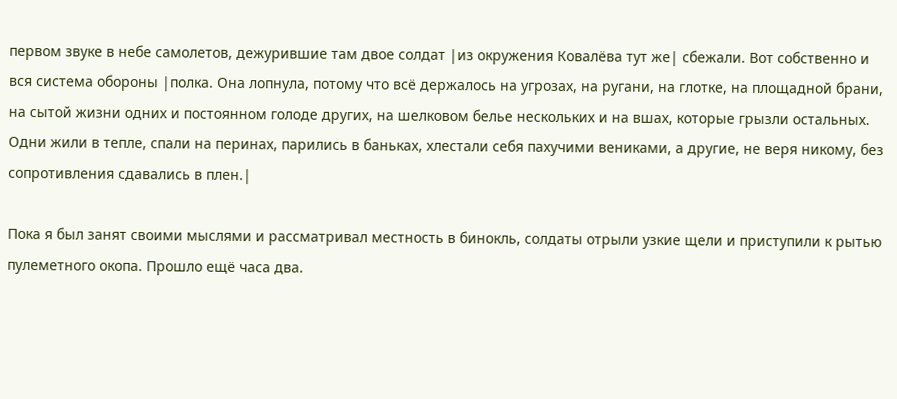первом звуке в небе самолетов, дежурившие там двое солдат |из окружения Ковалёва тут же| сбежали. Вот собственно и вся система обороны |полка. Она лопнула, потому что всё держалось на угрозах, на ругани, на глотке, на площадной брани, на сытой жизни одних и постоянном голоде других, на шелковом белье нескольких и на вшах, которые грызли остальных. Одни жили в тепле, спали на перинах, парились в баньках, хлестали себя пахучими вениками, а другие, не веря никому, без сопротивления сдавались в плен.|

Пока я был занят своими мыслями и рассматривал местность в бинокль, солдаты отрыли узкие щели и приступили к рытью пулеметного окопа. Прошло ещё часа два.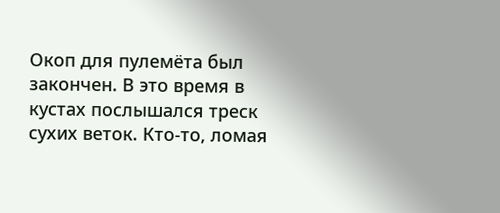Окоп для пулемёта был закончен. В это время в кустах послышался треск сухих веток. Кто-то, ломая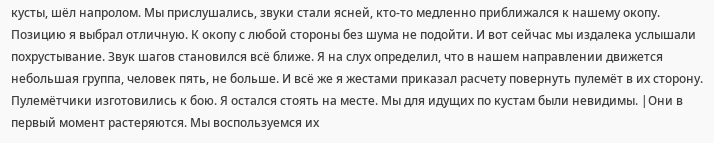кусты, шёл напролом. Мы прислушались, звуки стали ясней, кто-то медленно приближался к нашему окопу. Позицию я выбрал отличную. К окопу с любой стороны без шума не подойти. И вот сейчас мы издалека услышали похрустывание. Звук шагов становился всё ближе. Я на слух определил, что в нашем направлении движется небольшая группа, человек пять, не больше. И всё же я жестами приказал расчету повернуть пулемёт в их сторону. Пулемётчики изготовились к бою. Я остался стоять на месте. Мы для идущих по кустам были невидимы. |Они в первый момент растеряются. Мы воспользуемся их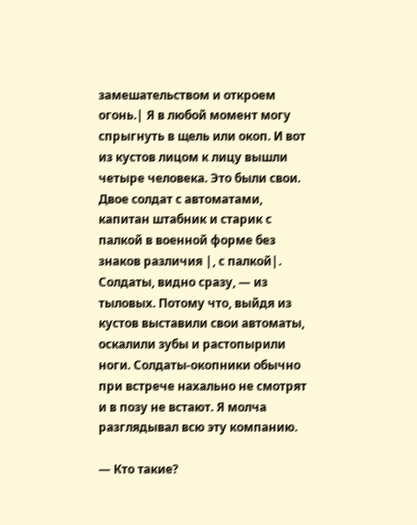замешательством и откроем огонь.| Я в любой момент могу спрыгнуть в щель или окоп. И вот из кустов лицом к лицу вышли четыре человека. Это были свои. Двое солдат с автоматами, капитан штабник и старик с палкой в военной форме без знаков различия |, с палкой|. Солдаты, видно сразу, — из тыловых. Потому что, выйдя из кустов выставили свои автоматы, оскалили зубы и растопырили ноги. Солдаты-окопники обычно при встрече нахально не смотрят и в позу не встают. Я молча разглядывал всю эту компанию.

— Кто такие?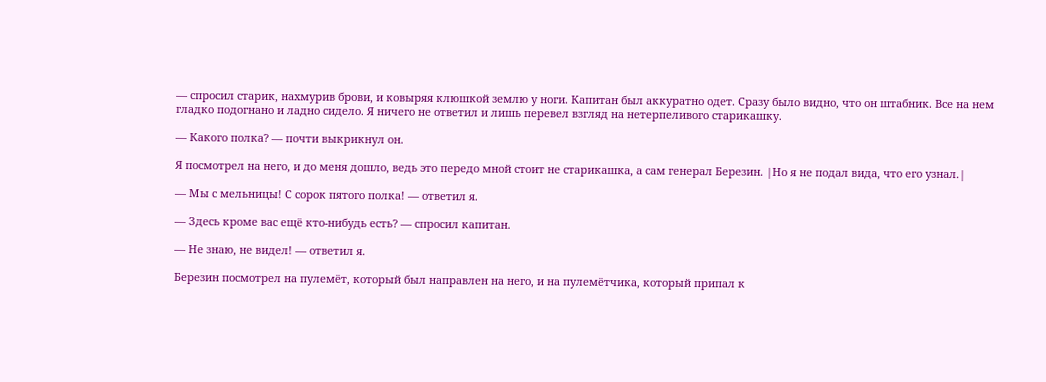— спросил старик, нахмурив брови, и ковыряя клюшкой землю у ноги. Капитан был аккуратно одет. Сразу было видно, что он штабник. Все на нем гладко подогнано и ладно сидело. Я ничего не ответил и лишь перевел взгляд на нетерпеливого старикашку.

— Какого полка? — почти выкрикнул он.

Я посмотрел на него, и до меня дошло, ведь это передо мной стоит не старикашка, а сам генерал Березин. |Но я не подал вида, что его узнал.|

— Мы с мельницы! С сорок пятого полка! — ответил я.

— Здесь кроме вас ещё кто-нибудь есть? — спросил капитан.

— Не знаю, не видел! — ответил я.

Березин посмотрел на пулемёт, который был направлен на него, и на пулемётчика, который припал к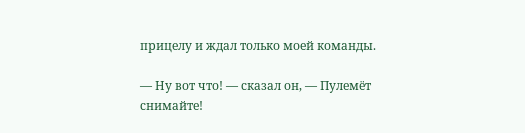прицелу и ждал только моей команды.

— Ну вот что! — сказал он, — Пулемёт снимайте!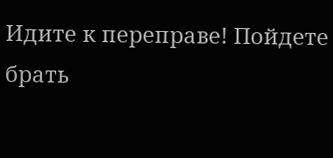Идите к переправе! Пойдете брать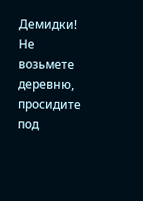Демидки! Не возьмете деревню, просидите под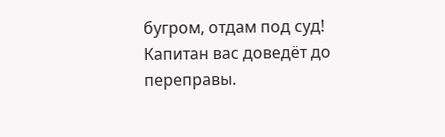бугром, отдам под суд! Капитан вас доведёт до переправы.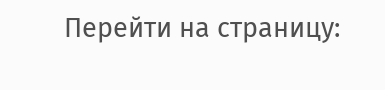Перейти на страницу: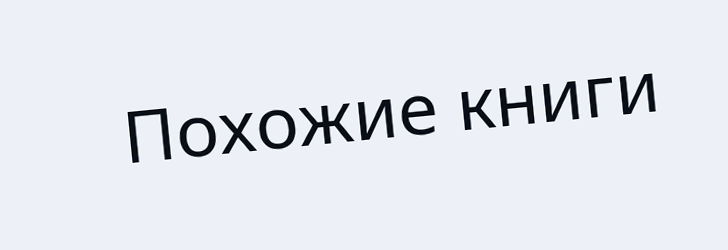Похожие книги